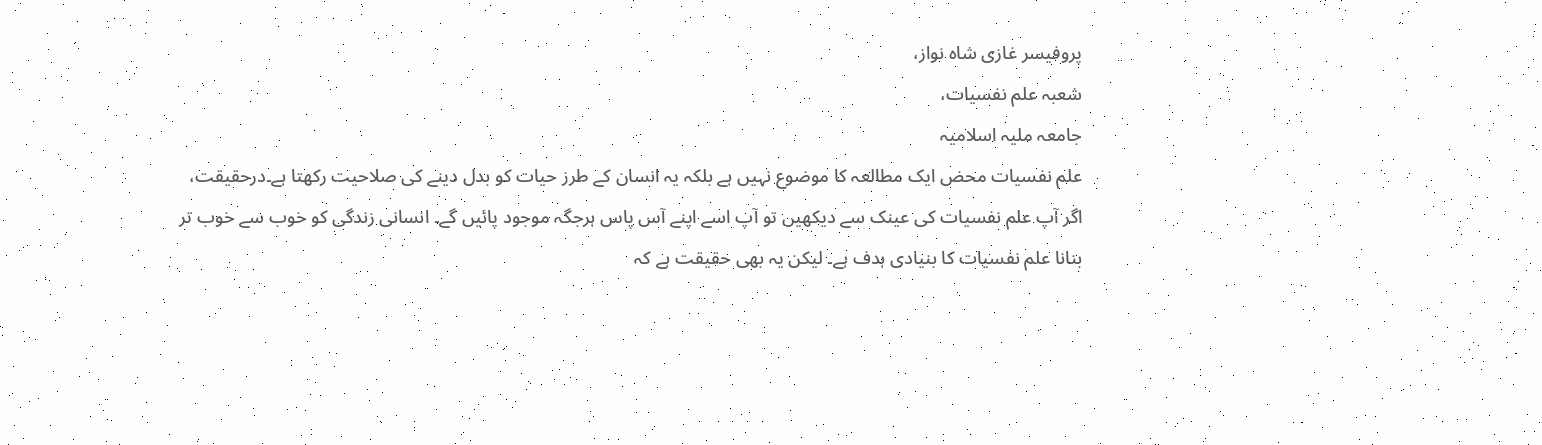پروفیسر غازی شاہ نواز،
شعبہ علم نفسیات،
جامعہ ملیہ اسلامیہ
علم نفسیات محض ایک مطالعہ کا موضوع نہیں ہے بلکہ یہ انسان کے طرز حیات کو بدل دینے کی صلاحیت رکھتا ہے۔درحقیقت، اگر آپ علم نفسیات کی عینک سے دیکھیں تو آپ اسے اپنے آس پاس ہرجگہ موجود پائیں گے۔ انسانی زندگی کو خوب سے خوب تر بنانا علم نفسیات کا بنیادی ہدف ہے۔ لیکن یہ بھی حقیقت ہے کہ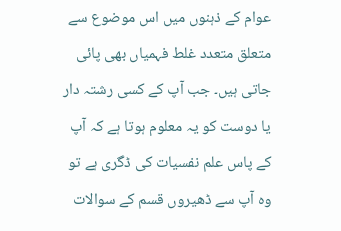عوام کے ذہنوں میں اس موضوع سے متعلق متعدد غلط فہمیاں بھی پائی جاتی ہیں۔ جب آپ کے کسی رشتہ دار یا دوست کو یہ معلوم ہوتا ہے کہ آپ کے پاس علم نفسیات کی ڈگری ہے تو وہ آپ سے ڈھیروں قسم کے سوالات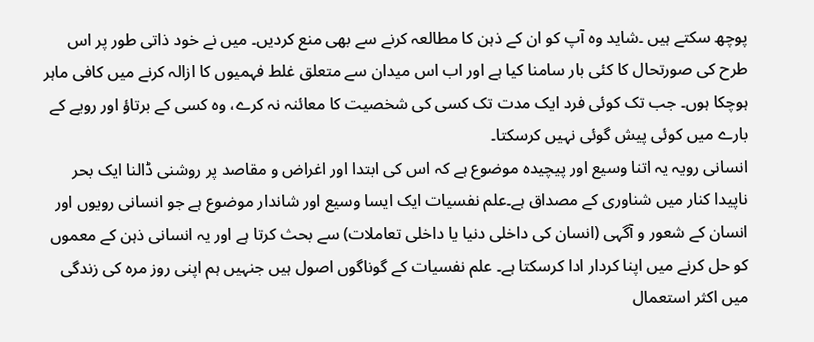پوچھ سکتے ہیں ۔شاید وہ آپ کو ان کے ذہن کا مطالعہ کرنے سے بھی منع کردیں۔ میں نے خود ذاتی طور پر اس طرح کی صورتحال کا کئی بار سامنا کیا ہے اور اب اس میدان سے متعلق غلط فہمیوں کا ازالہ کرنے میں کافی ماہر ہوچکا ہوں۔ جب تک کوئی فرد ایک مدت تک کسی کی شخصیت کا معائنہ نہ کرے، وہ کسی کے برتاؤ اور رویے کے بارے میں کوئی پیش گوئی نہیں کرسکتا۔
انسانی رویہ یہ اتنا وسیع اور پیچیدہ موضوع ہے کہ اس کی ابتدا اور اغراض و مقاصد پر روشنی ڈالنا ایک بحر ناپیدا کنار میں شناوری کے مصداق ہے۔علم نفسیات ایک ایسا وسیع اور شاندار موضوع ہے جو انسانی رویوں اور انسان کے شعور و آگہی (انسان کی داخلی دنیا یا داخلی تعاملات) سے بحث کرتا ہے اور یہ انسانی ذہن کے معموں کو حل کرنے میں اپنا کردار ادا کرسکتا ہے۔ علم نفسیات کے گوناگوں اصول ہیں جنہیں ہم اپنی روز مرہ کی زندگی میں اکثر استعمال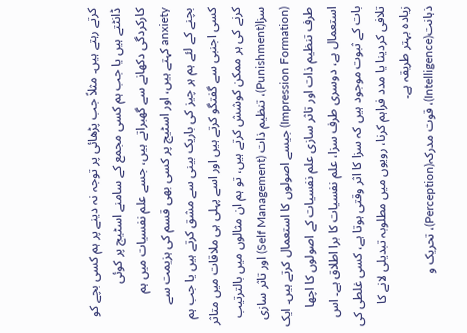کرتے رہتے ہیں۔ مثلاً جب پڑھائی پر توجہ نہ دینے پر ہم کسی بچے کو ڈانٹتے ہیں یا جب ہم کسی مجمع کے سامنے اسٹیج پر کوئی کارکردگی دکھانے سے گھبراتے ہیں، جسے علم نفسیات میں ہم anxiety کہتے ہیں، اور اسٹیج پر کسی بھی قسم کی ہزیمت سے بچنے کے لئے ہم ہر چیز کی باریک بینی سے مشق کرتے ہیں یا جب ہم کسی اجنبی سے گفتگو کرتے ہیں اور اسے پہلی ہی ملاقات میں متاثر کرنے کی ہر ممکن کوشش کرتے ہیں، تو ہم ان مثالوں میں بالترتیب سزا(Punishment)، تنظیم ذات (Self Management) اور تاثر سازی (Impression Formation) جیسے اصولوں کا استعمال کرتے ہیں۔ ایک طرف تنظیم ذات اور تاثر سازی علم نفسیات کے اصولوں کا اچھا استعمال ہے، دوسری طرف سزا، علم نفسیات کا برا اطلاق ہے۔ اس بات کے ثبوت موجود ہیں کہ سزا کا اثر وقتی ہوتا ہے، کسی غلطی کی تلافی کردینا یا مدد فراہم کرنا، رویوں میں مطلوبہ تبدیلی لانے کا زیادہ بہتر طریقہ ہے۔
ذہانت(Intelligence)، قوت مدرکہ(Perception)، تحریک و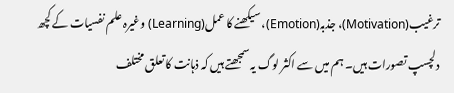ترغیب(Motivation)، جذبہ(Emotion)، سیکھنے کا عمل(Learning) وغیرہ علم نفسیات کے کچھ دلچسپ تصورات ہیں۔ ہم میں سے اکثر لوگ یہ سمجھتے ہیں کہ ذہانت کا تعلق مختلف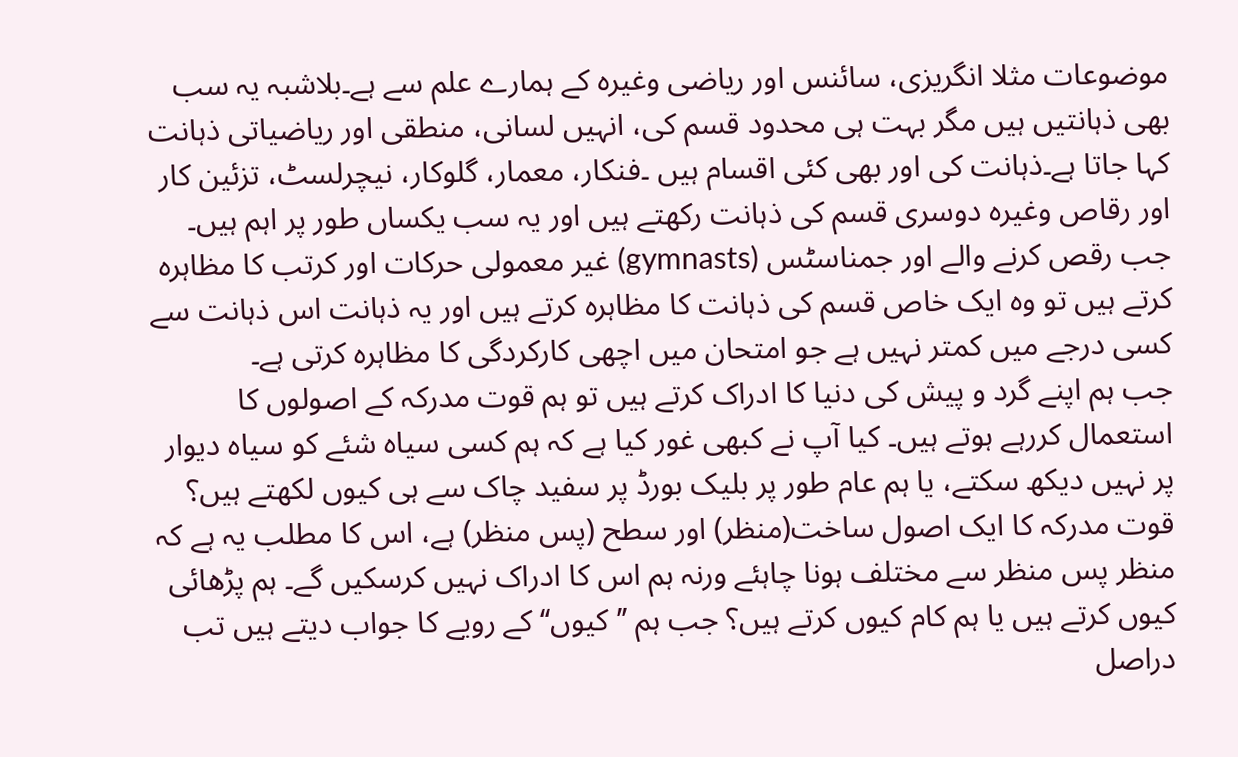موضوعات مثلا انگریزی، سائنس اور ریاضی وغیرہ کے ہمارے علم سے ہے۔بلاشبہ یہ سب بھی ذہانتیں ہیں مگر بہت ہی محدود قسم کی، انہیں لسانی، منطقی اور ریاضیاتی ذہانت کہا جاتا ہے۔ذہانت کی اور بھی کئی اقسام ہیں ۔فنکار، معمار، گلوکار، نیچرلسٹ، تزئین کار اور رقاص وغیرہ دوسری قسم کی ذہانت رکھتے ہیں اور یہ سب یکساں طور پر اہم ہیں۔ جب رقص کرنے والے اور جمناسٹس (gymnasts) غیر معمولی حرکات اور کرتب کا مظاہرہ کرتے ہیں تو وہ ایک خاص قسم کی ذہانت کا مظاہرہ کرتے ہیں اور یہ ذہانت اس ذہانت سے کسی درجے میں کمتر نہیں ہے جو امتحان میں اچھی کارکردگی کا مظاہرہ کرتی ہے۔
جب ہم اپنے گرد و پیش کی دنیا کا ادراک کرتے ہیں تو ہم قوت مدرکہ کے اصولوں کا استعمال کررہے ہوتے ہیں۔ کیا آپ نے کبھی غور کیا ہے کہ ہم کسی سیاہ شئے کو سیاہ دیوار پر نہیں دیکھ سکتے، یا ہم عام طور پر بلیک بورڈ پر سفید چاک سے ہی کیوں لکھتے ہیں؟ قوت مدرکہ کا ایک اصول ساخت(منظر) اور سطح (پس منظر) ہے، اس کا مطلب یہ ہے کہ منظر پس منظر سے مختلف ہونا چاہئے ورنہ ہم اس کا ادراک نہیں کرسکیں گے۔ ہم پڑھائی کیوں کرتے ہیں یا ہم کام کیوں کرتے ہیں؟ جب ہم ’’کیوں‘‘ کے رویے کا جواب دیتے ہیں تب دراصل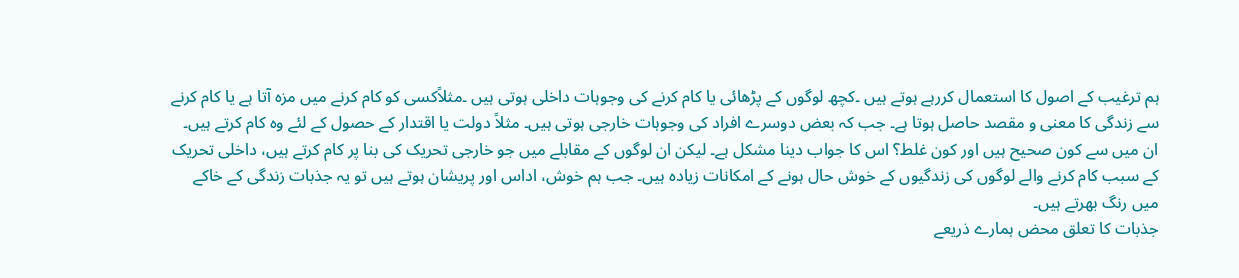ہم ترغیب کے اصول کا استعمال کررہے ہوتے ہیں ۔کچھ لوگوں کے پڑھائی یا کام کرنے کی وجوہات داخلی ہوتی ہیں ۔مثلاًکسی کو کام کرنے میں مزہ آتا ہے یا کام کرنے سے زندگی کا معنی و مقصد حاصل ہوتا ہے۔ جب کہ بعض دوسرے افراد کی وجوہات خارجی ہوتی ہیں۔ مثلاً دولت یا اقتدار کے حصول کے لئے وہ کام کرتے ہیں۔ ان میں سے کون صحیح ہیں اور کون غلط؟ اس کا جواب دینا مشکل ہے۔ لیکن ان لوگوں کے مقابلے میں جو خارجی تحریک کی بنا پر کام کرتے ہیں، داخلی تحریک کے سبب کام کرنے والے لوگوں کی زندگیوں کے خوش حال ہونے کے امکانات زیادہ ہیں۔ جب ہم خوش، اداس اور پریشان ہوتے ہیں تو یہ جذبات زندگی کے خاکے میں رنگ بھرتے ہیں۔
جذبات کا تعلق محض ہمارے ذریعے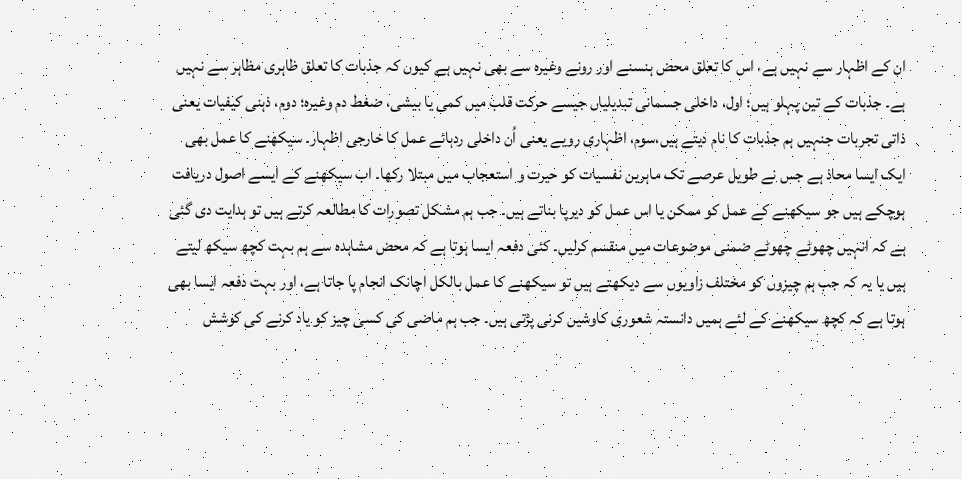ان کے اظہار سے نہیں ہے، اس کا تعلق محض ہنسنے اور رونے وغیرہ سے بھی نہیں ہے کیوں کہ جذبات کا تعلق ظاہری مظاہر سے نہیں ہے۔ جذبات کے تین پہلو ہیں؛ اول، داخلی جسمانی تبدیلیاں جیسے حرکت قلب میں کمی یا بیشی، ضغط دم وغیرہ؛ دوم، ذہنی کیفیات یعنی ذاتی تجربات جنہیں ہم جذبات کا نام دیتے ہیں،سوم، اظہاری رویے یعنی اُن داخلی ردہائے عمل کا خارجی اظہار۔ سیکھنے کا عمل بھی ایک ایسا محاذ ہے جس نے طویل عرصے تک ماہرین نفسیات کو حیرت و استعجاب میں مبتلا رکھا۔ اب سیکھنے کے ایسے اصول دریافت ہوچکے ہیں جو سیکھنے کے عمل کو ممکن یا اس عمل کو دیرپا بناتے ہیں۔ جب ہم مشکل تصورات کا مطالعہ کرتے ہیں تو ہدایت دی گئی ہے کہ انہیں چھوٹے چھوٹے ضمنی موضوعات میں منقسم کرلیں۔ کئی دفعہ ایسا ہوتا ہے کہ محض مشاہدہ سے ہم بہت کچھ سیکھ لیتے ہیں یا یہ کہ جب ہم چیزوں کو مختلف زاویوں سے دیکھتے ہیں تو سیکھنے کا عمل بالکل اچانک انجام پا جاتا ہے، اور بہت دفعہ ایسا بھی ہوتا ہے کہ کچھ سیکھنے کے لئے ہمیں دانستہ شعوری کاوشیں کرنی پڑتی ہیں۔ جب ہم ماضی کی کسی چیز کو یاد کرنے کی کوشش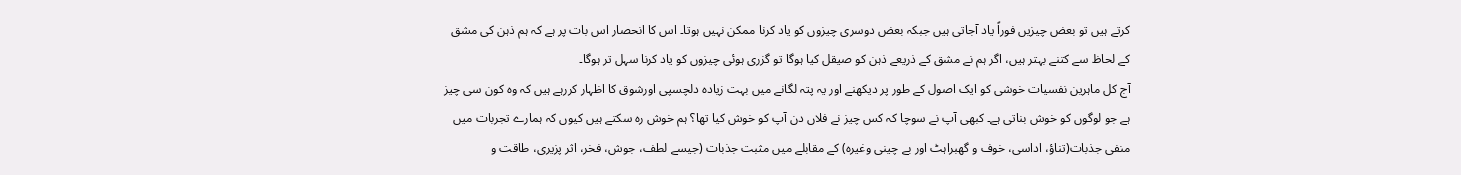کرتے ہیں تو بعض چیزیں فوراً یاد آجاتی ہیں جبکہ بعض دوسری چیزوں کو یاد کرنا ممکن نہیں ہوتا۔ اس کا انحصار اس بات پر ہے کہ ہم ذہن کی مشق کے لحاظ سے کتنے بہتر ہیں، اگر ہم نے مشق کے ذریعے ذہن کو صیقل کیا ہوگا تو گزری ہوئی چیزوں کو یاد کرنا سہل تر ہوگا۔
آج کل ماہرین نفسیات خوشی کو ایک اصول کے طور پر دیکھنے اور یہ پتہ لگانے میں بہت زیادہ دلچسپی اورشوق کا اظہار کررہے ہیں کہ وہ کون سی چیز ہے جو لوگوں کو خوش بناتی ہے۔ کبھی آپ نے سوچا کہ کس چیز نے فلاں دن آپ کو خوش کیا تھا؟ ہم خوش رہ سکتے ہیں کیوں کہ ہمارے تجربات میں منفی جذبات(تناؤ، اداسی، خوف و گھبراہٹ اور بے چینی وغیرہ) کے مقابلے میں مثبت جذبات (جیسے لطف، جوش، فخر، اثر پزیری، طاقت و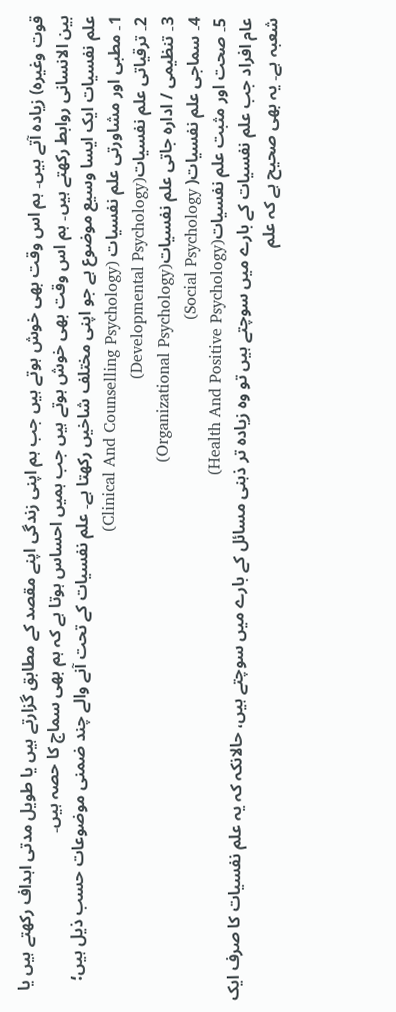قوت وغیرہ) زیادہ آتے ہیں۔ ہم اس وقت بھی خوش ہوتے ہیں جب ہم اپنی زندگی اپنے مقصد کے مطابق گزارتے ہیں یا طویل مدتی اہداف رکھتے ہیں یا بین الانسانی روابط رکھتے ہیں۔ ہم اس وقت بھی خوش ہوتے ہیں جب ہمیں احساس ہوتا ہے کہ ہم بھی سماج کا حصہ ہیں۔
علم نفسیات ایک ایسا وسیع موضوع ہے جو اپنی مختلف شاخیں رکھتا ہے۔ علم نفسیات کے تحت آنے والے چند ضمنی موضوعات حسب ذیل ہیں؛
1۔ مطبی اور مشاورتی علم نفسیات (Clinical And Counselling Psychology)
2۔ ترقیاتی علم نفسیات(Developmental Psychology)
3۔ تنظیمی / ادارہ جاتی علم نفسیات(Organizational Psychology)
4۔ سماجی علم نفسیات( Social Psychology)
5۔ صحت اور مثبت علم نفسیات(Health And Positive Psychology)
عام افراد جب علم نفسیات کے بارے میں سوچتے ہیں تو وہ زیادہ تر ذہنی مسائل کے بارے میں سوچتے ہیں، حالانکہ کہ یہ علم نفسیات کا صرف ایک شعبہ ہے۔ یہ بھی صحیح ہے کہ علم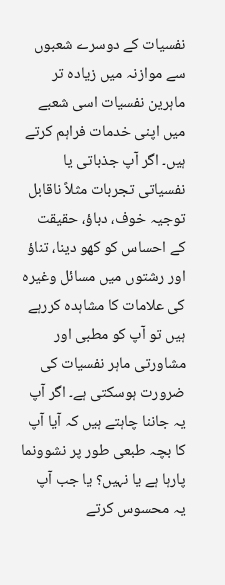نفسیات کے دوسرے شعبوں سے موازنہ میں زیادہ تر ماہرین نفسیات اسی شعبے میں اپنی خدمات فراہم کرتے ہیں۔ اگر آپ جذباتی یا نفسیاتی تجربات مثلاً ناقابل توجیہ خوف، دباؤ، حقیقت کے احساس کو کھو دینا، تناؤ اور رشتوں میں مسائل وغیرہ کی علامات کا مشاہدہ کررہے ہیں تو آپ کو مطبی اور مشاورتی ماہر نفسیات کی ضرورت ہوسکتی ہے۔ اگر آپ یہ جاننا چاہتے ہیں کہ آیا آپ کا بچہ طبعی طور پر نشوونما پارہا ہے یا نہیں؟ یا جب آپ یہ محسوس کرتے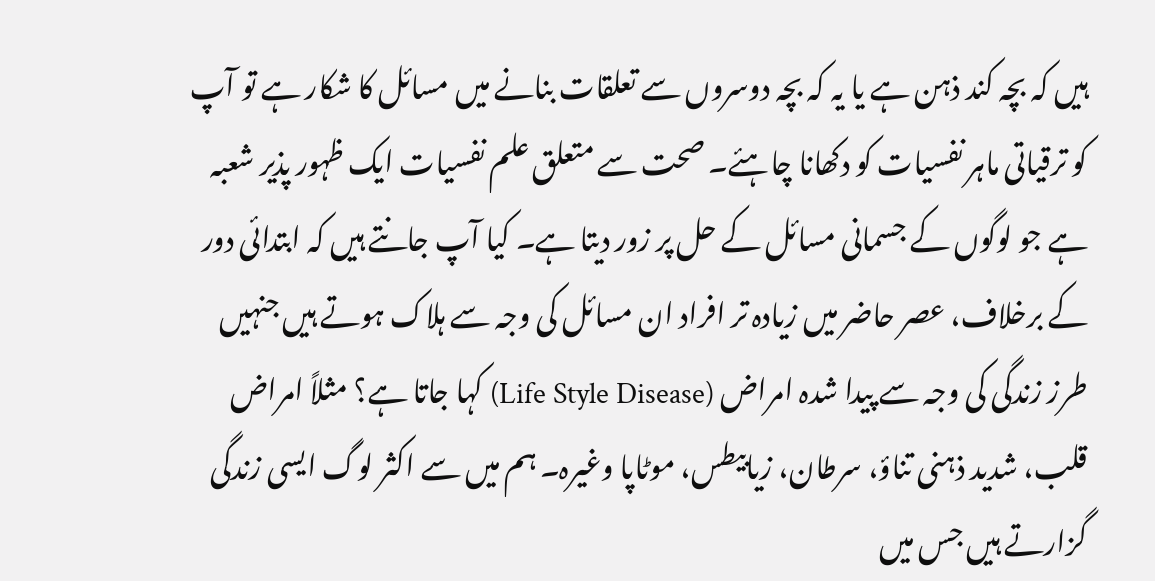ہیں کہ بچہ کند ذہن ہے یا یہ کہ بچہ دوسروں سے تعلقات بنانے میں مسائل کا شکار ہے تو آپ کو ترقیاتی ماہر نفسیات کو دکھانا چاہئے۔ صحت سے متعلق علم نفسیات ایک ظہور پذیر شعبہ ہے جو لوگوں کے جسمانی مسائل کے حل پر زور دیتا ہے۔ کیا آپ جانتے ہیں کہ ابتدائی دور کے برخلاف، عصر حاضر میں زیادہ تر افراد ان مسائل کی وجہ سے ہلاک ہوتے ہیں جنہیں طرز زندگی کی وجہ سے پیدا شدہ امراض (Life Style Disease) کہا جاتا ہے؟ مثلاً امراض قلب، شدید ذہنی تناؤ، سرطان، زیابیطس، موٹاپا وغیرہ۔ ہم میں سے اکثر لوگ ایسی زندگی گزارتے ہیں جس میں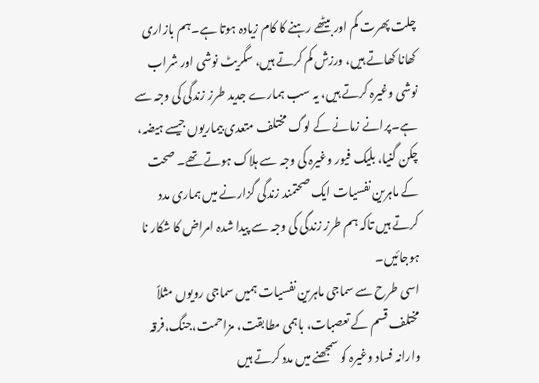چلت پھرت کم اور بیٹھے رہنے کا کام زیادہ ہوتا ہے۔ہم بازاری کھانا کھاتے ہیں، ورزش کم کرتے ہیں، سگریٹ نوشی اور شراب نوشی وغیرہ کرتے ہیں، یہ سب ہمارے جدید طرز زندگی کی وجہ سے ہے۔پرانے زمانے کے لوگ مختلف متعدی بیماریوں جیسے ہیضہ، چکن گنیا، بلیک فیور وغیرہ کی وجہ سے ہلاک ہوتے تھے۔ صحت کے ماہرین نفسیات ایک صحتمند زندگی گزارنے میں ہماری مدد کرتے ہیں تاکہ ہم طرز زندگی کی وجہ سے پیدا شدہ امراض کا شکار نا ہوجائیں۔
اسی طرح سے سماجی ماہرین نفسیات ہمیں سماجی رویوں مثلاً مختلف قسم کے تعصبات، باہمی مطابقت، مزاحمت،جنگ،فرقہ وارانہ فساد وغیرہ کو سمجھنے میں مدد کرتے ہیں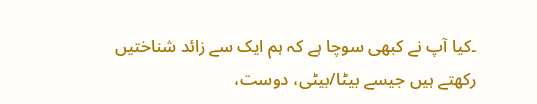۔کیا آپ نے کبھی سوچا ہے کہ ہم ایک سے زائد شناختیں رکھتے ہیں جیسے بیٹا/بیٹی، دوست،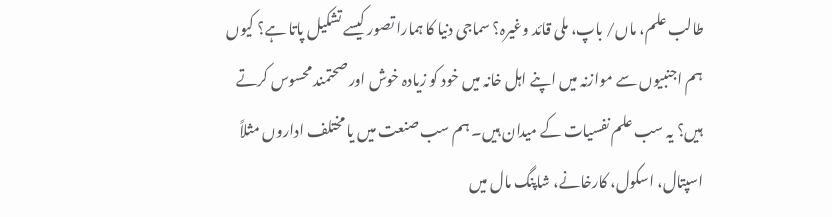طالب علم، ماں/ باپ، ملی قائد وغیرہ؟ سماجی دنیا کا ہمارا تصور کیسے تشکیل پاتا ہے؟ کیوں ہم اجنبیوں سے موازنہ میں اپنے اہل خانہ میں خود کو زیادہ خوش اور صحتمند محسوس کرتے ہیں؟ یہ سب علم نفسیات کے میدان ہیں۔ ہم سب صنعت میں یا مختلف اداروں مثلاً اسپتال، اسکول، کارخانے، شاپنگ مال میں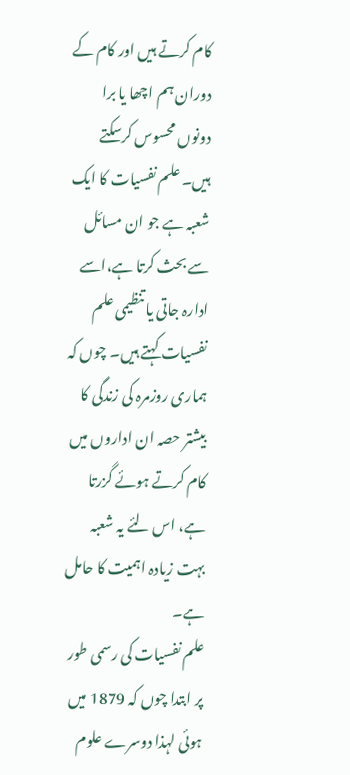کام کرتے ہیں اور کام کے دوران ہم اچھا یا برا دونوں محسوس کرسکتے ہیں۔ علم نفسیات کا ایک شعبہ ہے جو ان مسائل سے بحث کرتا ہے،اسے ادارہ جاتی یا تنظیمی علم نفسیات کہتے ہیں۔ چوں کہ ہماری روزمرہ کی زندگی کا بیشتر حصہ ان اداروں میں کام کرتے ہوئے گزرتا ہے، اس لئے یہ شعبہ بہت زیادہ اہمیت کا حامل ہے۔
علم نفسیات کی رسمی طور پر ابتدا چوں کہ 1879 میں ہوئی لہذا دوسرے علوم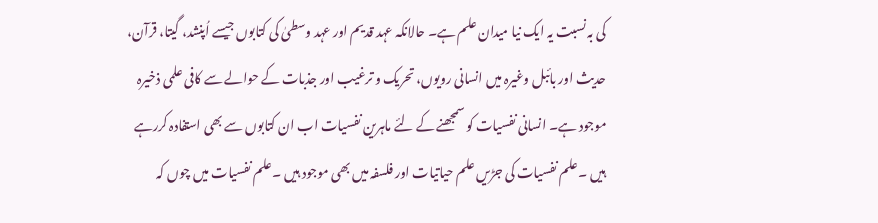کی بہ نسبت یہ ایک نیا میدان علم ہے۔ حالانکہ عہد قدیم اور عہد وسطیٰ کی کتابوں جیسے اُپنشد، گیتا، قرآن، حدیث اور بائبل وغیرہ میں انسانی رویوں، تحریک و ترغیب اور جذبات کے حوالے سے کافی علمی ذخیرہ موجود ہے۔ انسانی نفسیات کو سمجھنے کے لئے ماہرین نفسیات اب ان کتابوں سے بھی استفادہ کررہے ہیں ۔علم نفسیات کی جڑیں علم حیاتیات اور فلسفہ میں بھی موجود ہیں ۔علم نفسیات میں چوں کہ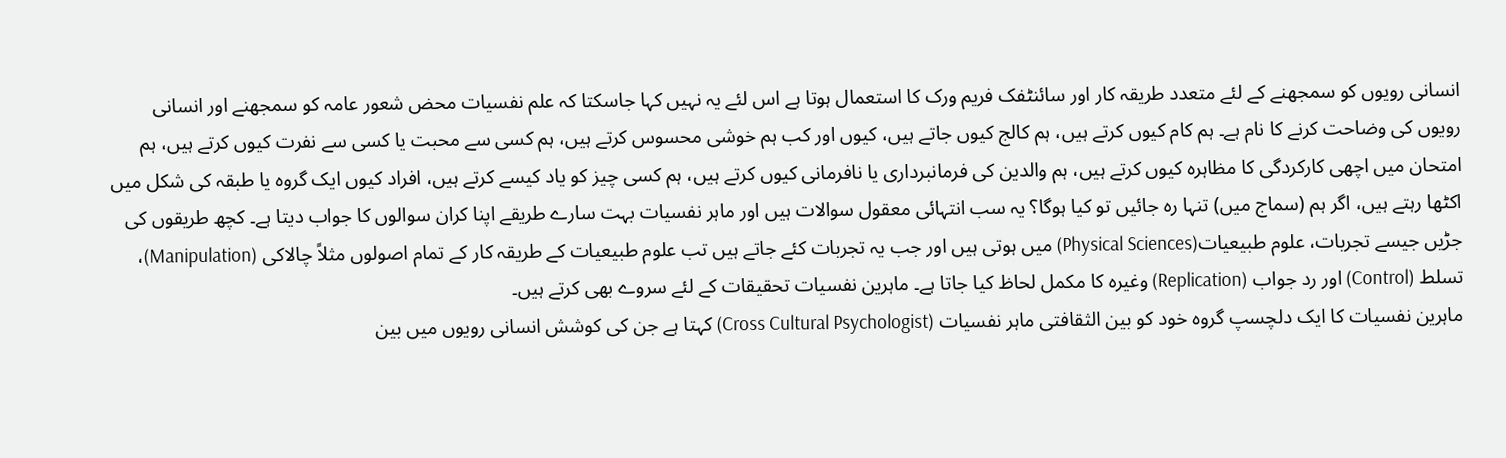انسانی رویوں کو سمجھنے کے لئے متعدد طریقہ کار اور سائنٹفک فریم ورک کا استعمال ہوتا ہے اس لئے یہ نہیں کہا جاسکتا کہ علم نفسیات محض شعور عامہ کو سمجھنے اور انسانی رویوں کی وضاحت کرنے کا نام ہے۔ ہم کام کیوں کرتے ہیں، ہم کالج کیوں جاتے ہیں، کیوں اور کب ہم خوشی محسوس کرتے ہیں، ہم کسی سے محبت یا کسی سے نفرت کیوں کرتے ہیں، ہم امتحان میں اچھی کارکردگی کا مظاہرہ کیوں کرتے ہیں، ہم والدین کی فرمانبرداری یا نافرمانی کیوں کرتے ہیں، ہم کسی چیز کو یاد کیسے کرتے ہیں، افراد کیوں ایک گروہ یا طبقہ کی شکل میں اکٹھا رہتے ہیں، اگر ہم (سماج میں) تنہا رہ جائیں تو کیا ہوگا؟ یہ سب انتہائی معقول سوالات ہیں اور ماہر نفسیات بہت سارے طریقے اپنا کران سوالوں کا جواب دیتا ہے۔ کچھ طریقوں کی جڑیں جیسے تجربات، علوم طبیعیات(Physical Sciences) میں ہوتی ہیں اور جب یہ تجربات کئے جاتے ہیں تب علوم طبیعیات کے طریقہ کار کے تمام اصولوں مثلاً چالاکی (Manipulation)، تسلط (Control) اور رد جواب (Replication) وغیرہ کا مکمل لحاظ کیا جاتا ہے۔ ماہرین نفسیات تحقیقات کے لئے سروے بھی کرتے ہیں۔
ماہرین نفسیات کا ایک دلچسپ گروہ خود کو بین الثقافتی ماہر نفسیات (Cross Cultural Psychologist) کہتا ہے جن کی کوشش انسانی رویوں میں بین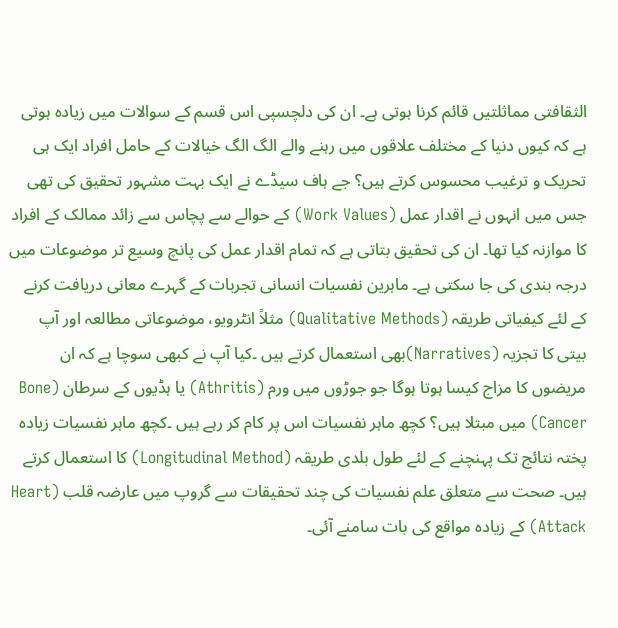الثقافتی مماثلتیں قائم کرنا ہوتی ہے۔ ان کی دلچسپی اس قسم کے سوالات میں زیادہ ہوتی ہے کہ کیوں دنیا کے مختلف علاقوں میں رہنے والے الگ الگ خیالات کے حامل افراد ایک ہی تحریک و ترغیب محسوس کرتے ہیں؟ جے ہاف سیڈے نے ایک بہت مشہور تحقیق کی تھی جس میں انہوں نے اقدار عمل (Work Values) کے حوالے سے پچاس سے زائد ممالک کے افراد کا موازنہ کیا تھا۔ ان کی تحقیق بتاتی ہے کہ تمام اقدار عمل کی پانچ وسیع تر موضوعات میں درجہ بندی کی جا سکتی ہے۔ ماہرین نفسیات انسانی تجربات کے گہرے معانی دریافت کرنے کے لئے کیفیاتی طریقہ (Qualitative Methods) مثلاً انٹرویو، موضوعاتی مطالعہ اور آپ بیتی کا تجزیہ (Narratives)بھی استعمال کرتے ہیں ۔کیا آپ نے کبھی سوچا ہے کہ ان مریضوں کا مزاج کیسا ہوتا ہوگا جو جوڑوں میں ورم (Athritis) یا ہڈیوں کے سرطان (Bone Cancer) میں مبتلا ہیں؟ کچھ ماہر نفسیات اس پر کام کر رہے ہیں ۔کچھ ماہر نفسیات زیادہ پختہ نتائج تک پہنچنے کے لئے طول بلدی طریقہ (Longitudinal Method) کا استعمال کرتے ہیں۔ صحت سے متعلق علم نفسیات کی چند تحقیقات سے گروپ میں عارضہ قلب (Heart Attack) کے زیادہ مواقع کی بات سامنے آئی۔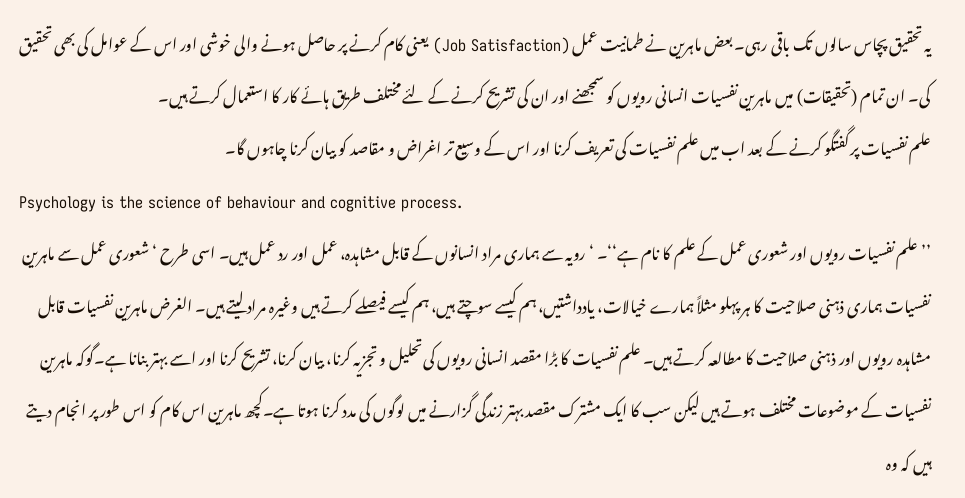یہ تحقیق پچاس سالوں تک باقی رہی۔ بعض ماہرین نے طمانیت عمل (Job Satisfaction) یعنی کام کرنے پر حاصل ہونے والی خوشی اور اس کے عوامل کی بھی تحقیق کی۔ ان تمام (تحقیقات) میں ماہرین نفسیات انسانی رویوں کو سمجھنے اور ان کی تشریح کرنے کے لئے مختلف طریق ہائے کار کا استعمال کرتے ہیں۔
علم نفسیات پر گفتگو کرنے کے بعد اب میں علم نفسیات کی تعریف کرنا اور اس کے وسیع تر اغراض و مقاصد کو بیان کرنا چاہوں گا۔
Psychology is the science of behaviour and cognitive process.
’’علم نفسیات رویوں اور شعوری عمل کے علم کا نام ہے‘‘۔ ‘رویہ سے ہماری مراد انسانوں کے قابل مشاہدہ، عمل اور رد عمل ہیں۔ اسی طرح ‘شعوری عمل سے ماہرین نفسیات ہماری ذہنی صلاحیت کا ہر پہلو مثلاً ہمارے خیالات، یادداشتیں، ہم کیسے سوچتے ہیں، ہم کیسے فیصلے کرتے ہیں وغیرہ مراد لیتے ہیں۔ الغرض ماہرین نفسیات قابل مشاہدہ رویوں اور ذہنی صلاحیت کا مطالعہ کرتے ہیں۔ علم نفسیات کا بڑا مقصد انسانی رویوں کی تحلیل و تجزیہ کرنا، بیان کرنا، تشریح کرنا اور اسے بہتر بنانا ہے۔گوکہ ماہرین نفسیات کے موضوعات مختلف ہوتے ہیں لیکن سب کا ایک مشترک مقصد بہتر زندگی گزارنے میں لوگوں کی مدد کرنا ہوتا ہے۔کچھ ماہرین اس کام کو اس طور پر انجام دیتے ہیں کہ وہ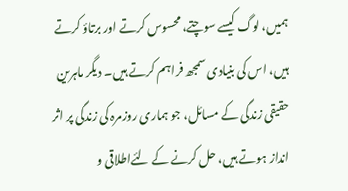ہمیں، لوگ کیسے سوچتے، محسوس کرتے اور برتاؤ کرتے ہیں، اس کی بنیادی سمجھ فراہم کرتے ہیں۔ دیگر ماہرین حقیقی زندگی کے مسائل، جو ہماری روزمرہ کی زندگی پر اثر انداز ہوتے ہیں، حل کرنے کے لئےاطلاقی و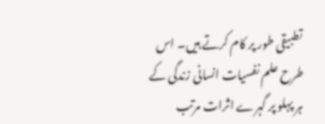تطبیقی طور پر کام کرتے ہیں۔ اس طرح علم نفسیات انسانی زندگی کے ہر پہلو پر گہرے اثرات مرتب